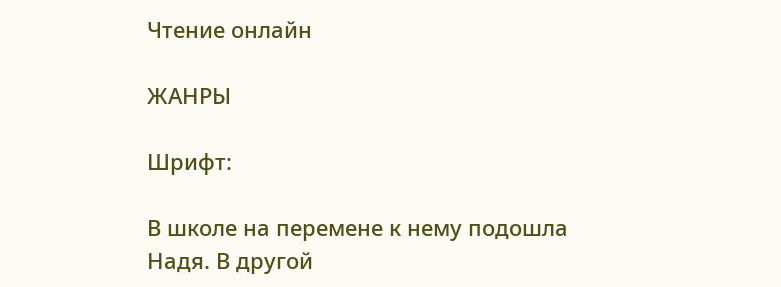Чтение онлайн

ЖАНРЫ

Шрифт:

В школе на перемене к нему подошла Надя. В другой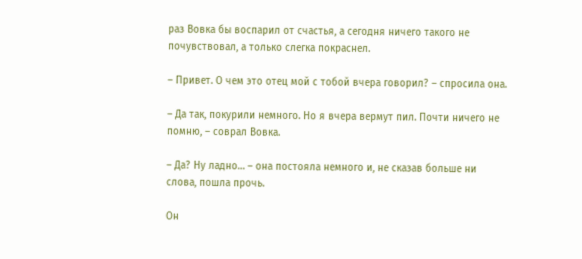раз Вовка бы воспарил от счастья, а сегодня ничего такого не почувствовал, а только слегка покраснел.

– Привет. О чем это отец мой с тобой вчера говорил? – спросила она.

– Да так, покурили немного. Но я вчера вермут пил. Почти ничего не помню, – соврал Вовка.

– Да? Ну ладно… – она постояла немного и, не сказав больше ни слова, пошла прочь.

Он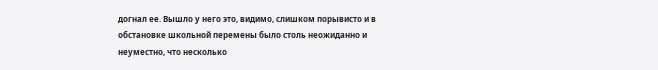догнал ее. Вышло у него это, видимо, слишком порывисто и в обстановке школьной перемены было столь неожиданно и неуместно, что несколько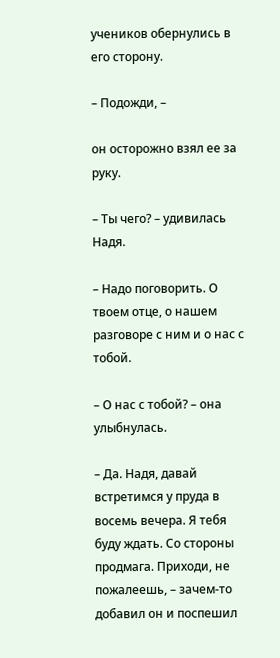учеников обернулись в его сторону.

– Подожди, –

он осторожно взял ее за руку.

– Ты чего? – удивилась Надя.

– Надо поговорить. О твоем отце, о нашем разговоре с ним и о нас с тобой.

– О нас с тобой? – она улыбнулась.

– Да. Надя, давай встретимся у пруда в восемь вечера. Я тебя буду ждать. Со стороны продмага. Приходи, не пожалеешь, – зачем-то добавил он и поспешил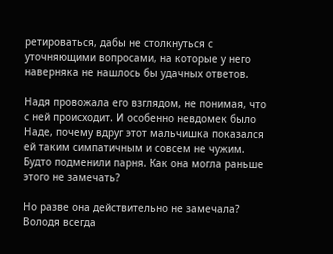ретироваться, дабы не столкнуться с уточняющими вопросами, на которые у него наверняка не нашлось бы удачных ответов.

Надя провожала его взглядом, не понимая, что с ней происходит. И особенно невдомек было Наде, почему вдруг этот мальчишка показался ей таким симпатичным и совсем не чужим. Будто подменили парня. Как она могла раньше этого не замечать?

Но разве она действительно не замечала? Володя всегда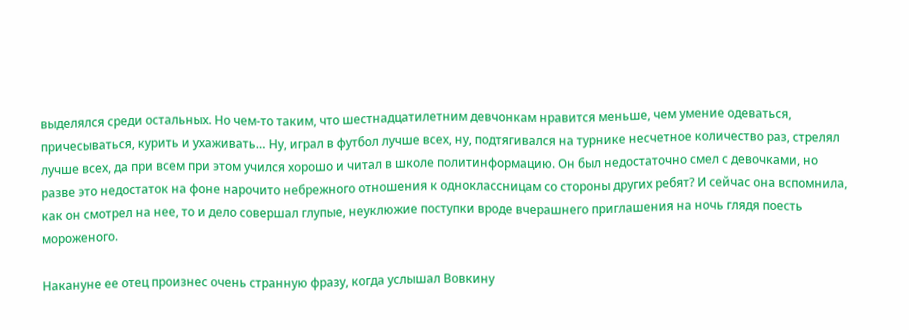выделялся среди остальных. Но чем-то таким, что шестнадцатилетним девчонкам нравится меньше, чем умение одеваться, причесываться, курить и ухаживать… Ну, играл в футбол лучше всех, ну, подтягивался на турнике несчетное количество раз, стрелял лучше всех, да при всем при этом учился хорошо и читал в школе политинформацию. Он был недостаточно смел с девочками, но разве это недостаток на фоне нарочито небрежного отношения к одноклассницам со стороны других ребят? И сейчас она вспомнила, как он смотрел на нее, то и дело совершал глупые, неуклюжие поступки вроде вчерашнего приглашения на ночь глядя поесть мороженого.

Накануне ее отец произнес очень странную фразу, когда услышал Вовкину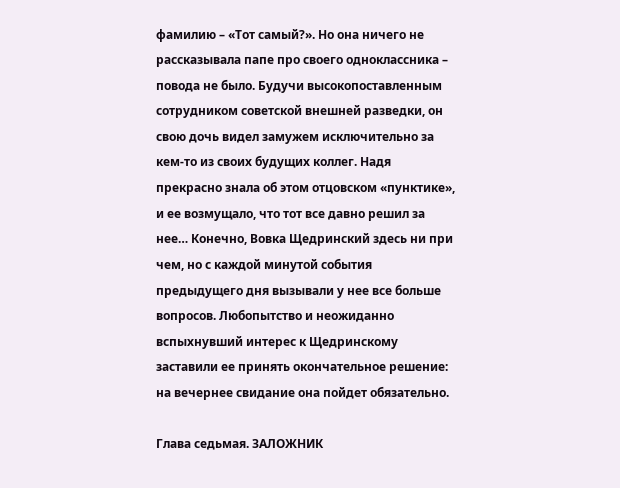фамилию – «Тот самый?». Но она ничего не рассказывала папе про своего одноклассника – повода не было. Будучи высокопоставленным сотрудником советской внешней разведки, он свою дочь видел замужем исключительно за кем-то из своих будущих коллег. Надя прекрасно знала об этом отцовском «пунктике», и ее возмущало, что тот все давно решил за нее… Конечно, Вовка Щедринский здесь ни при чем, но с каждой минутой события предыдущего дня вызывали у нее все больше вопросов. Любопытство и неожиданно вспыхнувший интерес к Щедринскому заставили ее принять окончательное решение: на вечернее свидание она пойдет обязательно.

Глава седьмая. ЗАЛОЖНИК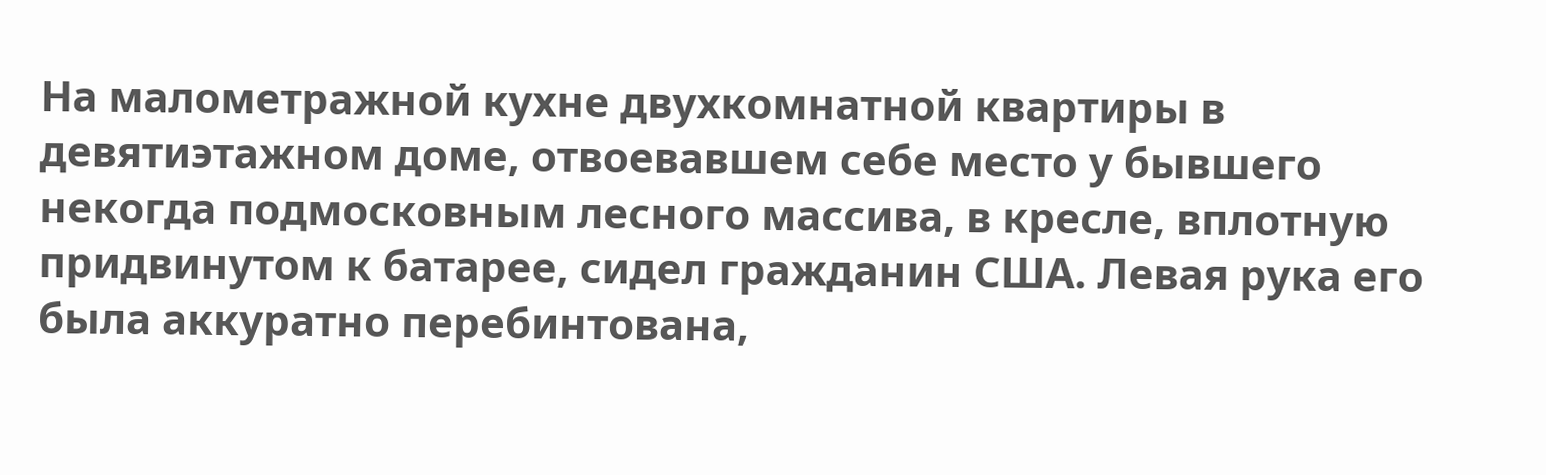На малометражной кухне двухкомнатной квартиры в девятиэтажном доме, отвоевавшем себе место у бывшего некогда подмосковным лесного массива, в кресле, вплотную придвинутом к батарее, сидел гражданин США. Левая рука его была аккуратно перебинтована,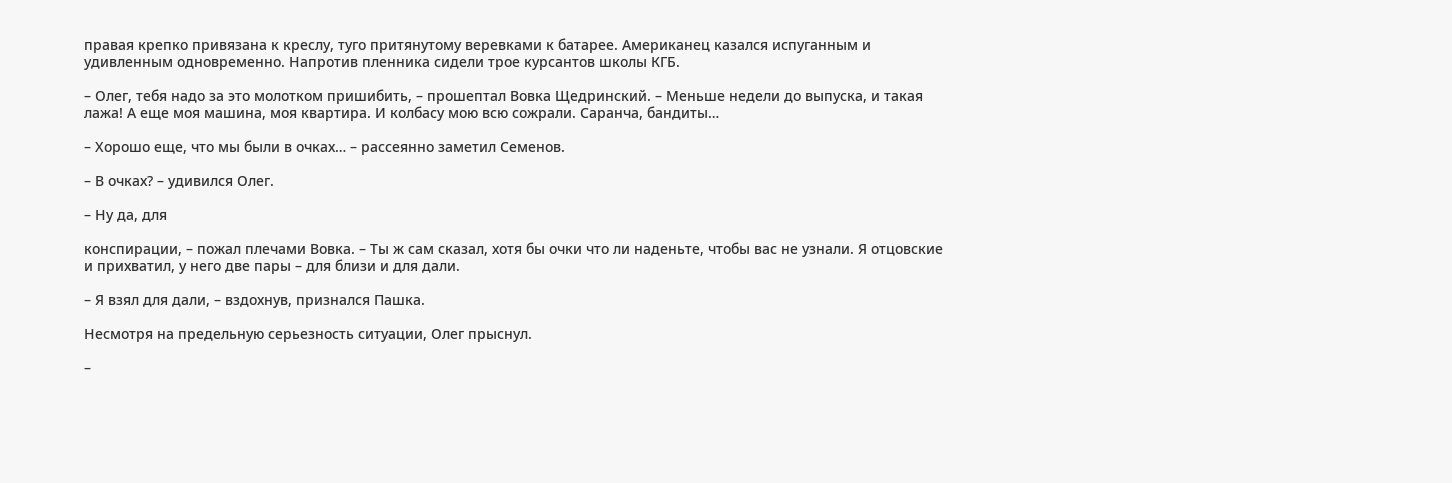правая крепко привязана к креслу, туго притянутому веревками к батарее. Американец казался испуганным и удивленным одновременно. Напротив пленника сидели трое курсантов школы КГБ.

– Олег, тебя надо за это молотком пришибить, – прошептал Вовка Щедринский. – Меньше недели до выпуска, и такая лажа! А еще моя машина, моя квартира. И колбасу мою всю сожрали. Саранча, бандиты…

– Хорошо еще, что мы были в очках… – рассеянно заметил Семенов.

– В очках? – удивился Олег.

– Ну да, для

конспирации, – пожал плечами Вовка. – Ты ж сам сказал, хотя бы очки что ли наденьте, чтобы вас не узнали. Я отцовские и прихватил, у него две пары – для близи и для дали.

– Я взял для дали, – вздохнув, признался Пашка.

Несмотря на предельную серьезность ситуации, Олег прыснул.

–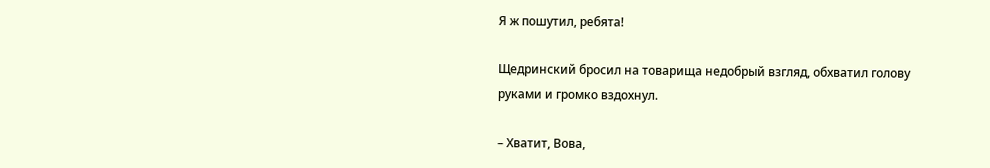Я ж пошутил, ребята!

Щедринский бросил на товарища недобрый взгляд, обхватил голову руками и громко вздохнул.

– Хватит, Вова,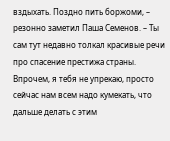вздыхать. Поздно пить боржоми, – резонно заметил Паша Семенов. – Ты сам тут недавно толкал красивые речи про спасение престижа страны. Впрочем, я тебя не упрекаю, просто сейчас нам всем надо кумекать, что дальше делать с этим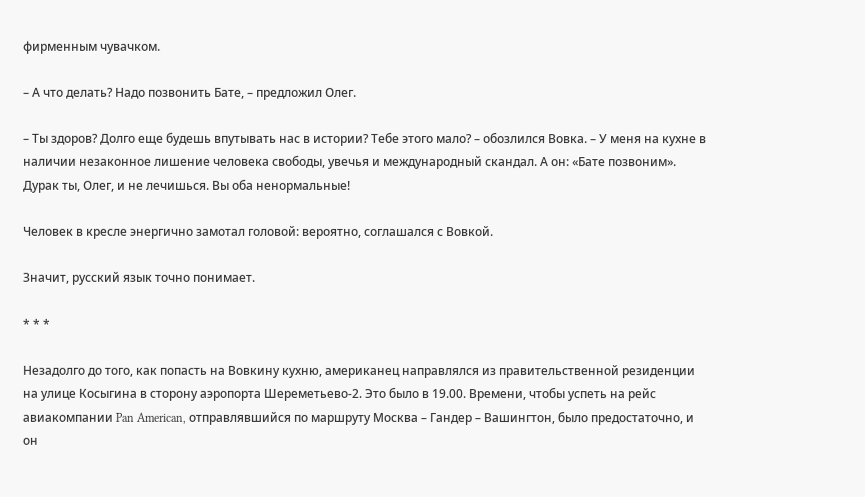фирменным чувачком.

– А что делать? Надо позвонить Бате, – предложил Олег.

– Ты здоров? Долго еще будешь впутывать нас в истории? Тебе этого мало? – обозлился Вовка. – У меня на кухне в наличии незаконное лишение человека свободы, увечья и международный скандал. А он: «Бате позвоним». Дурак ты, Олег, и не лечишься. Вы оба ненормальные!

Человек в кресле энергично замотал головой: вероятно, соглашался с Вовкой.

Значит, русский язык точно понимает.

* * *

Незадолго до того, как попасть на Вовкину кухню, американец направлялся из правительственной резиденции на улице Косыгина в сторону аэропорта Шереметьево-2. Это было в 19.00. Времени, чтобы успеть на рейс авиакомпании Pan American, отправлявшийся по маршруту Москва – Гандер – Вашингтон, было предостаточно, и он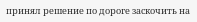принял решение по дороге заскочить на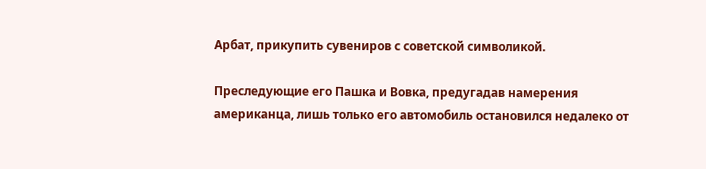Арбат, прикупить сувениров с советской символикой.

Преследующие его Пашка и Вовка, предугадав намерения американца, лишь только его автомобиль остановился недалеко от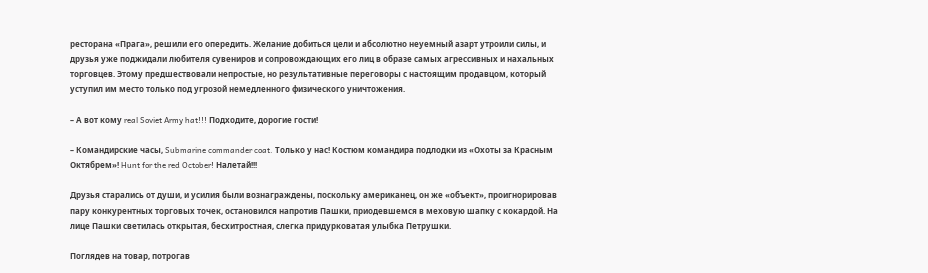ресторана «Прага», решили его опередить. Желание добиться цели и абсолютно неуемный азарт утроили силы, и друзья уже поджидали любителя сувениров и сопровождающих его лиц в образе самых агрессивных и нахальных торговцев. Этому предшествовали непростые, но результативные переговоры с настоящим продавцом, который уступил им место только под угрозой немедленного физического уничтожения.

– А вот кому real Soviet Army hat!!! Подходите, дорогие гости!

– Командирские часы, Submarine commander coat. Только у нас! Костюм командира подлодки из «Охоты за Красным Октябрем»! Hunt for the red October! Налетай!!!

Друзья старались от души, и усилия были вознаграждены, поскольку американец, он же «объект», проигнорировав пару конкурентных торговых точек, остановился напротив Пашки, приодевшемся в меховую шапку с кокардой. На лице Пашки светилась открытая, бесхитростная, слегка придурковатая улыбка Петрушки.

Поглядев на товар, потрогав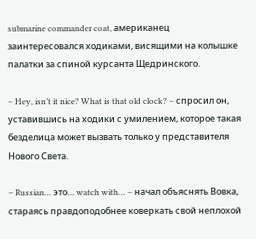submarine commander coat, американец заинтересовался ходиками, висящими на колышке палатки за спиной курсанта Щедринского.

– Hey, isn’t it nice? What is that old clock? – спросил он, уставившись на ходики с умилением, которое такая безделица может вызвать только у представителя Нового Света.

– Russian… это… watch with… – начал объяснять Вовка, стараясь правдоподобнее коверкать свой неплохой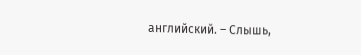английский. – Слышь,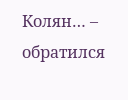Колян… – обратился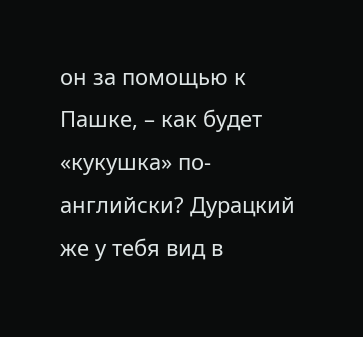он за помощью к Пашке, – как будет «кукушка» по-английски? Дурацкий же у тебя вид в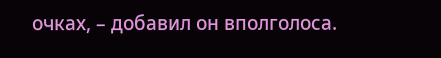очках, – добавил он вполголоса.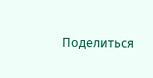Поделиться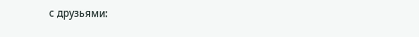с друзьями: